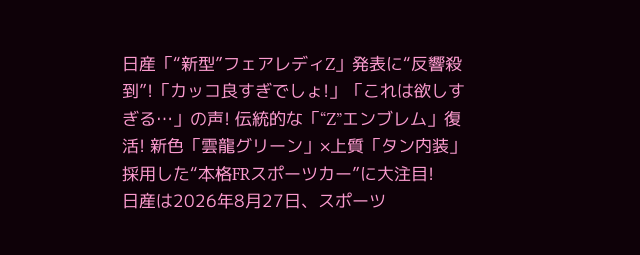日産「“新型”フェアレディZ」発表に“反響殺到”!「カッコ良すぎでしょ!」「これは欲しすぎる…」の声! 伝統的な「“Z”エンブレム」復活! 新色「雲龍グリーン」×上質「タン内装」採用した“本格FRスポーツカー”に大注目!
日産は2026年8月27日、スポーツ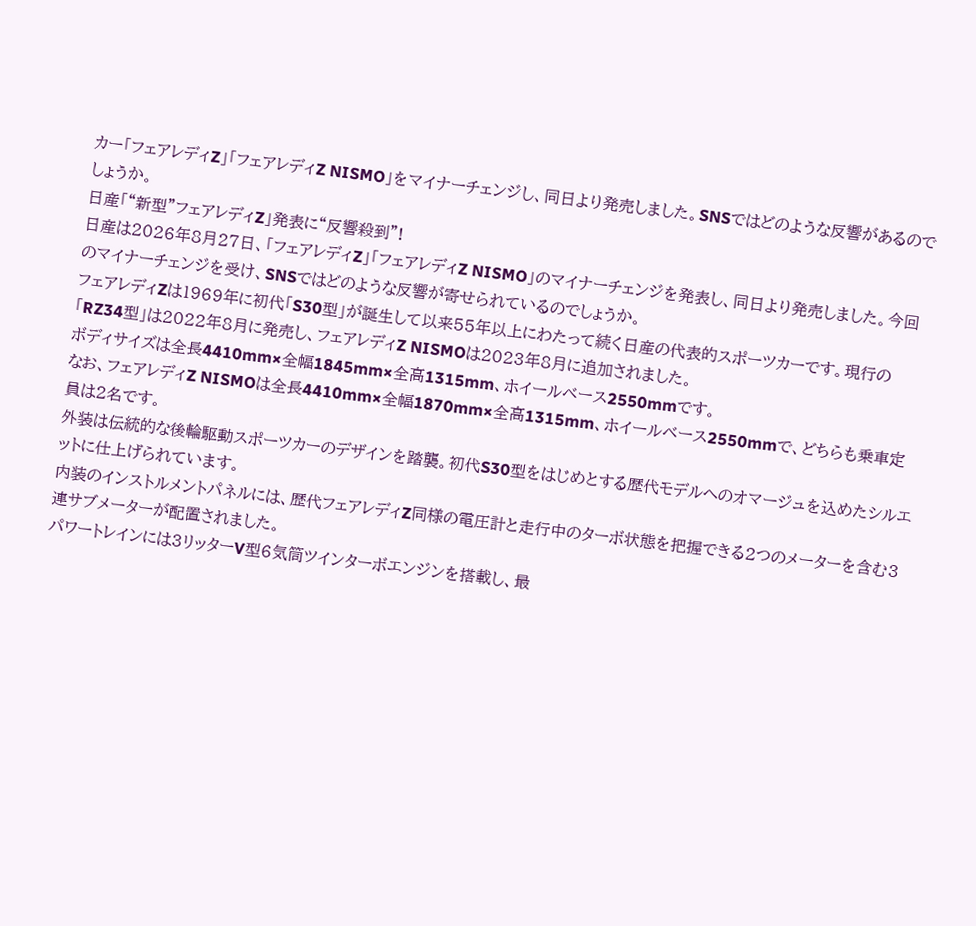カー「フェアレディZ」「フェアレディZ NISMO」をマイナーチェンジし、同日より発売しました。SNSではどのような反響があるのでしょうか。
日産「“新型”フェアレディZ」発表に“反響殺到”!
日産は2026年8月27日、「フェアレディZ」「フェアレディZ NISMO」のマイナーチェンジを発表し、同日より発売しました。今回のマイナーチェンジを受け、SNSではどのような反響が寄せられているのでしょうか。
フェアレディZは1969年に初代「S30型」が誕生して以来55年以上にわたって続く日産の代表的スポーツカーです。現行の「RZ34型」は2022年8月に発売し、フェアレディZ NISMOは2023年8月に追加されました。
ボディサイズは全長4410mm×全幅1845mm×全高1315mm、ホイールベース2550mmです。
なお、フェアレディZ NISMOは全長4410mm×全幅1870mm×全高1315mm、ホイールベース2550mmで、どちらも乗車定員は2名です。
外装は伝統的な後輪駆動スポーツカーのデザインを踏襲。初代S30型をはじめとする歴代モデルへのオマージュを込めたシルエットに仕上げられています。
内装のインストルメントパネルには、歴代フェアレディZ同様の電圧計と走行中のターボ状態を把握できる2つのメーターを含む3連サブメーターが配置されました。
パワートレインには3リッターV型6気筒ツインターボエンジンを搭載し、最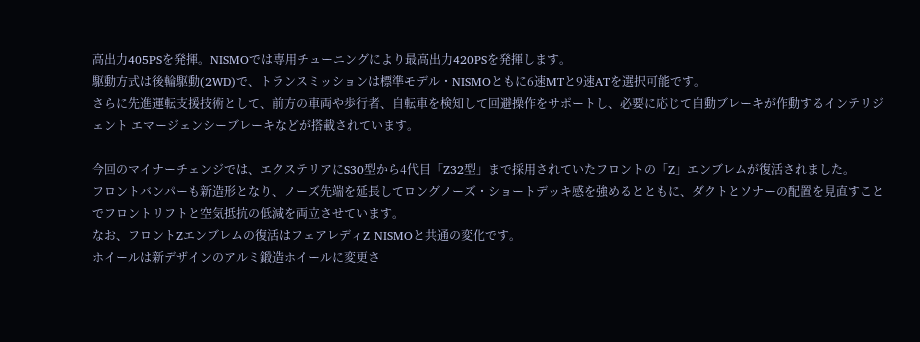高出力405PSを発揮。NISMOでは専用チューニングにより最高出力420PSを発揮します。
駆動方式は後輪駆動(2WD)で、トランスミッションは標準モデル・NISMOともに6速MTと9速ATを選択可能です。
さらに先進運転支援技術として、前方の車両や歩行者、自転車を検知して回避操作をサポートし、必要に応じて自動ブレーキが作動するインテリジェント エマージェンシーブレーキなどが搭載されています。

今回のマイナーチェンジでは、エクステリアにS30型から4代目「Z32型」まで採用されていたフロントの「Z」エンブレムが復活されました。
フロントバンパーも新造形となり、ノーズ先端を延長してロングノーズ・ショートデッキ感を強めるとともに、ダクトとソナーの配置を見直すことでフロントリフトと空気抵抗の低減を両立させています。
なお、フロントZエンブレムの復活はフェアレディZ NISMOと共通の変化です。
ホイールは新デザインのアルミ鍛造ホイールに変更さ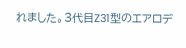れました。3代目Z31型のエアロデ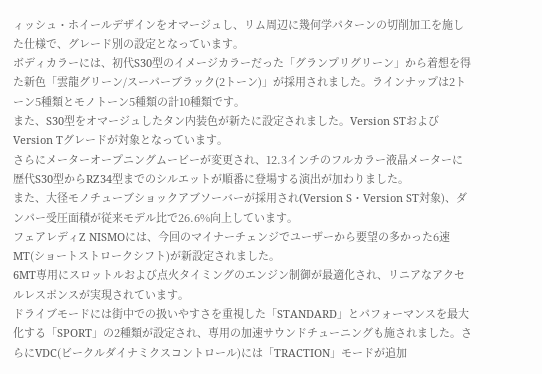ィッシュ・ホイールデザインをオマージュし、リム周辺に幾何学パターンの切削加工を施した仕様で、グレード別の設定となっています。
ボディカラーには、初代S30型のイメージカラーだった「グランプリグリーン」から着想を得た新色「雲龍グリーン/スーパーブラック(2トーン)」が採用されました。ラインナップは2トーン5種類とモノトーン5種類の計10種類です。
また、S30型をオマージュしたタン内装色が新たに設定されました。Version STおよびVersion Tグレードが対象となっています。
さらにメーターオープニングムービーが変更され、12.3インチのフルカラー液晶メーターに歴代S30型からRZ34型までのシルエットが順番に登場する演出が加わりました。
また、大径モノチューブショックアブソーバーが採用され(Version S・Version ST対象)、ダンパー受圧面積が従来モデル比で26.6%向上しています。
フェアレディZ NISMOには、今回のマイナーチェンジでユーザーから要望の多かった6速MT(ショートストロークシフト)が新設定されました。
6MT専用にスロットルおよび点火タイミングのエンジン制御が最適化され、リニアなアクセルレスポンスが実現されています。
ドライブモードには街中での扱いやすさを重視した「STANDARD」とパフォーマンスを最大化する「SPORT」の2種類が設定され、専用の加速サウンドチューニングも施されました。さらにVDC(ビークルダイナミクスコントロール)には「TRACTION」モードが追加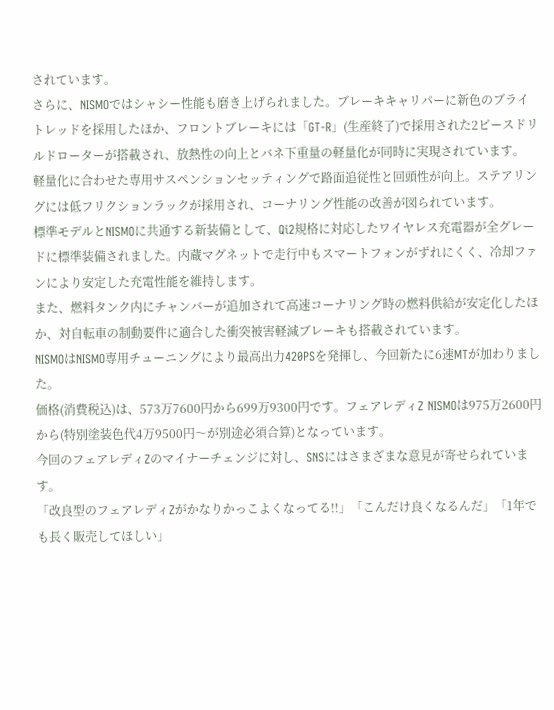されています。
さらに、NISMOではシャシー性能も磨き上げられました。ブレーキキャリパーに新色のブライトレッドを採用したほか、フロントブレーキには「GT-R」(生産終了)で採用された2ピースドリルドローターが搭載され、放熱性の向上とバネ下重量の軽量化が同時に実現されています。
軽量化に合わせた専用サスペンションセッティングで路面追従性と回頭性が向上。ステアリングには低フリクションラックが採用され、コーナリング性能の改善が図られています。
標準モデルとNISMOに共通する新装備として、Qi2規格に対応したワイヤレス充電器が全グレードに標準装備されました。内蔵マグネットで走行中もスマートフォンがずれにくく、冷却ファンにより安定した充電性能を維持します。
また、燃料タンク内にチャンバーが追加されて高速コーナリング時の燃料供給が安定化したほか、対自転車の制動要件に適合した衝突被害軽減ブレーキも搭載されています。
NISMOはNISMO専用チューニングにより最高出力420PSを発揮し、今回新たに6速MTが加わりました。
価格(消費税込)は、573万7600円から699万9300円です。フェアレディZ NISMOは975万2600円から(特別塗装色代4万9500円〜が別途必須合算)となっています。
今回のフェアレディZのマイナーチェンジに対し、SNSにはさまざまな意見が寄せられています。
「改良型のフェアレディZがかなりかっこよくなってる!!」「こんだけ良くなるんだ」「1年でも長く販売してほしい」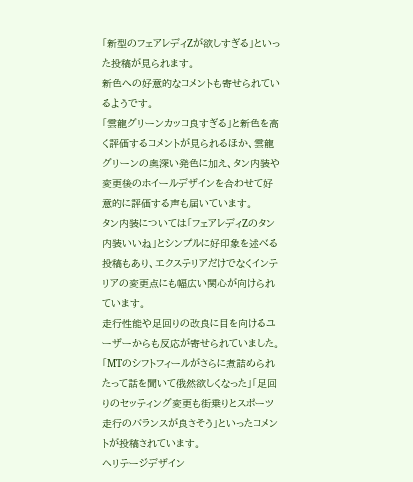「新型のフェアレディZが欲しすぎる」といった投稿が見られます。
新色への好意的なコメントも寄せられているようです。
「雲龍グリーンカッコ良すぎる」と新色を高く評価するコメントが見られるほか、雲龍グリーンの奥深い発色に加え、タン内装や変更後のホイールデザインを合わせて好意的に評価する声も届いています。
タン内装については「フェアレディZのタン内装いいね」とシンプルに好印象を述べる投稿もあり、エクステリアだけでなくインテリアの変更点にも幅広い関心が向けられています。
走行性能や足回りの改良に目を向けるユーザーからも反応が寄せられていました。
「MTのシフトフィールがさらに煮詰められたって話を聞いて俄然欲しくなった」「足回りのセッティング変更も街乗りとスポーツ走行のバランスが良さそう」といったコメントが投稿されています。
ヘリテージデザイン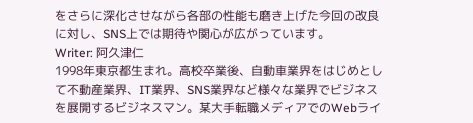をさらに深化させながら各部の性能も磨き上げた今回の改良に対し、SNS上では期待や関心が広がっています。
Writer: 阿久津仁
1998年東京都生まれ。高校卒業後、自動車業界をはじめとして不動産業界、IT業界、SNS業界など様々な業界でビジネスを展開するビジネスマン。某大手転職メディアでのWebライ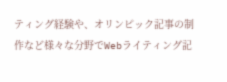ティング経験や、オリンピック記事の制作など様々な分野でWebライティング記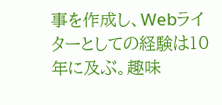事を作成し、Webライターとしての経験は10年に及ぶ。趣味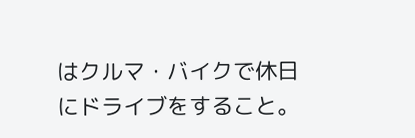はクルマ・バイクで休日にドライブをすること。